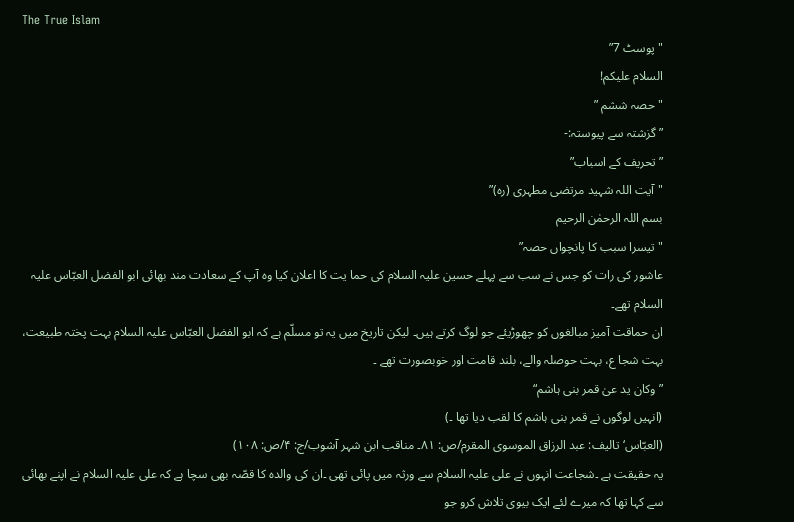The True Islam
"پوسٹ 7”
السلام علیکم!
"حصہ ششم ”
” گزشتہ سے پیوستہ:-
”تحریف کے اسباب”
"آیت اللہ شہید مرتضی مطہری (رہ)”
بسم اللہ الرحمٰن الرحیم
"تیسرا سبب کا پانچواں حصہ”
عاشور کی رات کو جس نے سب سے پہلے حسین علیہ السلام کی حما یت کا اعلان کیا وہ آپ کے سعادت مند بھائی ابو الفضل العبّاس علیہ السلام تھے۔
ان حماقت آمیز مبالغوں کو چھوڑیئے جو لوگ کرتے ہیں۔ لیکن تاریخ میں یہ تو مسلّم ہے کہ ابو الفضل العبّاس علیہ السلام بہت پختہ طبیعت، بہت شجا ع، بہت حوصلہ والے، بلند قامت اور خوبصورت تھے ۔
”وکان ید عیٰ قمر بنی ہاشم“
(انہیں لوگوں نے قمر بنی ہاشم کا لقب دیا تھا ۔)
(العبّاس‘ تالیف: عبد الرزاق الموسوی المقرم/ص: ۸۱۔ مناقب ابن شہر آشوب/ج: ۴/ص: ۱۰۸)
یہ حقیقت ہے ۔شجاعت انہوں نے علی علیہ السلام سے ورثہ میں پائی تھی ۔ان کی والدہ کا قصّہ بھی سچا ہے کہ علی علیہ السلام نے اپنے بھائی سے کہا تھا کہ میرے لئے ایک بیوی تلاش کرو جو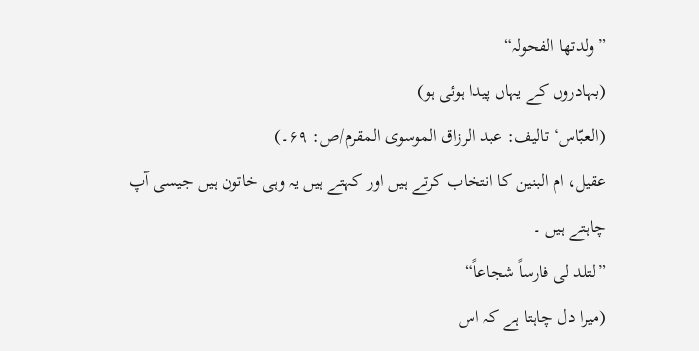”ولدتھا الفحولہ“
(بہادروں کے یہاں پیدا ہوئی ہو)
(العبّاس‘ تالیف: عبد الرزاق الموسوی المقرم/ص: ۶۹۔)
عقیل، ام البنین کا انتخاب کرتے ہیں اور کہتے ہیں یہ وہی خاتون ہیں جیسی آپ چاہتے ہیں ۔
”لتلد لی فارساً شجاعاً“
(میرا دل چاہتا ہے کہ اس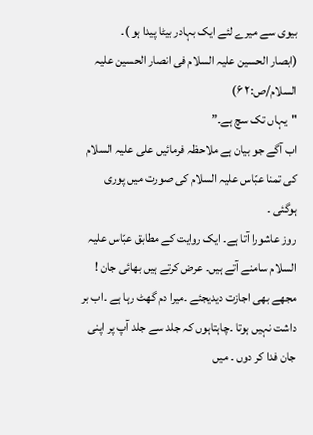بیوی سے میرے لئے ایک بہادر بیٹا پیدا ہو )۔
(ابصار الحسین علیہ السلام فی انصار الحسین علیہ السلام/ص:۲ ۶)
"یہاں تک سچ ہے۔”
اب آگے جو بیان ہے ملاحظہ فرمائیں علی علیہ السلام کی تمنا عبّاس علیہ السلام کی صورت میں پوری ہوگئی ۔
روز عاشورا آتا ہے۔ ایک روایت کے مطابق عبّاس علیہ السلام سامنے آتے ہیں۔ عرض کرتے ہیں بھائی جان ! مجھے بھی اجازت دیدیجئے ۔میرا دم گھٹ رہا ہے ۔اب بر داشت نہیں ہوتا ۔چاہتاہوں کہ جلد سے جلد آپ پر اپنی جان فدا کر دوں ۔ میں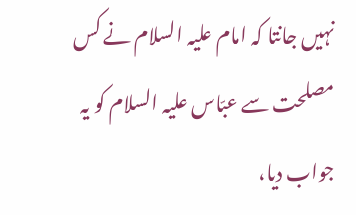نہیں جانتا کہ امام علیہ السلام نے کس مصلحت سے عبّاس علیہ السلام کو یہ جواب دیا،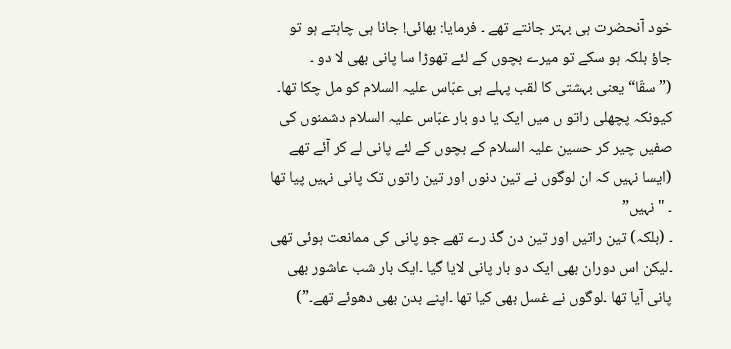خود آنحضرت ہی بہتر جانتے تھے ۔ فرمایا: بھائی! جانا ہی چاہتے ہو تو جاؤ بلکہ ہو سکے تو میرے بچوں کے لئے تھوڑا سا پانی بھی لا دو ۔
(”سقّا“ یعنی بہشتی کا لقب پہلے ہی عبّاس علیہ السلام کو مل چکا تھا۔ کیونکہ پچھلی راتو ں میں ایک یا دو بار عبّاس علیہ السلام دشمنوں کی صفیں چیر کر حسین علیہ السلام کے بچوں کے لئے پانی لے کر آئے تھے
(ایسا نہیں کہ ان لوگوں نے تین دنوں اور تین راتوں تک پانی نہیں پیا تھا ۔ "نہیں”
۔ (بلکہ) تین راتیں اور تین دن گذ رے تھے جو پانی کی ممانعت ہوئی تھی ۔لیکن اس دوران بھی ایک دو بار پانی لایا گیا ۔ایک بار شب عاشور بھی پانی آیا تھا ۔لوگوں نے غسل بھی کیا تھا ۔اپنے بدن بھی دھوئے تھے۔”)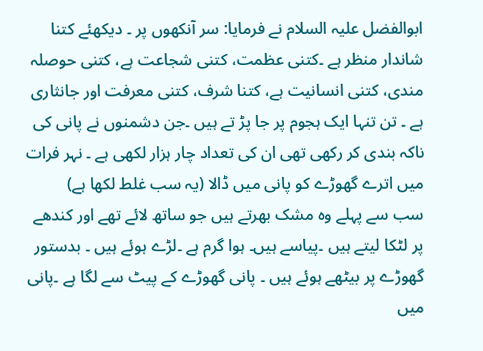ابوالفضل علیہ السلام نے فرمایا: سر آنکھوں پر ۔ دیکھئے کتنا شاندار منظر ہے ۔کتنی عظمت، کتنی شجاعت ہے، کتنی حوصلہ مندی، کتنی انسانیت ہے، کتنا شرف، کتنی معرفت اور جانثاری ہے ۔ تن تنہا ایک ہجوم پر جا پڑ تے ہیں ۔جن دشمنوں نے پانی کی ناکہ بندی کر رکھی تھی ان کی تعداد چار ہزار لکھی ہے ۔ نہر فرات میں اترے گھوڑے کو پانی میں ڈالا (یہ سب غلط لکھا ہے)
سب سے پہلے وہ مشک بھرتے ہیں جو ساتھ لائے تھے اور کندھے پر لٹکا لیتے ہیں ۔پیاسے ہیں۔ ہوا گرم ہے ۔لڑے ہوئے ہیں ۔ بدستور گھوڑے پر بیٹھے ہوئے ہیں ۔ پانی گھوڑے کے پیٹ سے لگا ہے ۔پانی میں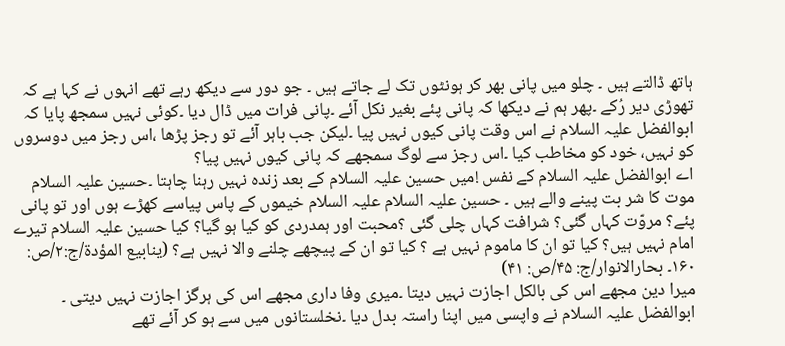ہاتھ ڈالتے ہیں ۔ چلو میں پانی بھر کر ہونٹوں تک لے جاتے ہیں ۔ جو دور سے دیکھ رہے تھے انہوں نے کہا ہے کہ تھوڑی دیر رُکے ۔پھر ہم نے دیکھا کہ پانی پئے بغیر نکل آئے ۔پانی فرات میں ڈال دیا ۔کوئی نہیں سمجھ پایا کہ ابوالفضل علیہ السلام نے اس وقت پانی کیوں نہیں پیا ۔لیکن جب باہر آئے تو رجز پڑھا ،اس رجز میں دوسروں کو نہیں، خود کو مخاطب کیا ۔اس رجز سے لوگ سمجھے کہ پانی کیوں نہیں پیا؟
اے ابوالفضل علیہ السلام کے نفس !میں حسین علیہ السلام کے بعد زندہ نہیں رہنا چاہتا ۔حسین علیہ السلام موت کا شر بت پینے والے ہیں ۔ حسین علیہ السلام علیہ السلام خیموں کے پاس پیاسے کھڑے ہوں اور تو پانی پئے؟ مروّت کہاں گئی؟ شرافت کہاں چلی گئی ؟محبت اور ہمدردی کو کیا ہو گیا؟ کیا حسین علیہ السلام تیرے امام نہیں ہیں؟ کیا تو ان کا ماموم نہیں ہے ؟ کیا تو ان کے پیچھے چلنے والا نہیں ہے؟ (ینابیع المؤدة/ج:۲/ص: ۱۶۰۔ بحارالانوار/ج: ۴۵/ص: ۴۱)
میرا دین مجھے اس کی بالکل اجازت نہیں دیتا ۔میری وفا داری مجھے اس کی ہرگز اجازت نہیں دیتی ۔
ابوالفضل علیہ السلام نے واپسی میں اپنا راستہ بدل دیا ۔نخلستانوں میں سے ہو کر آئے تھے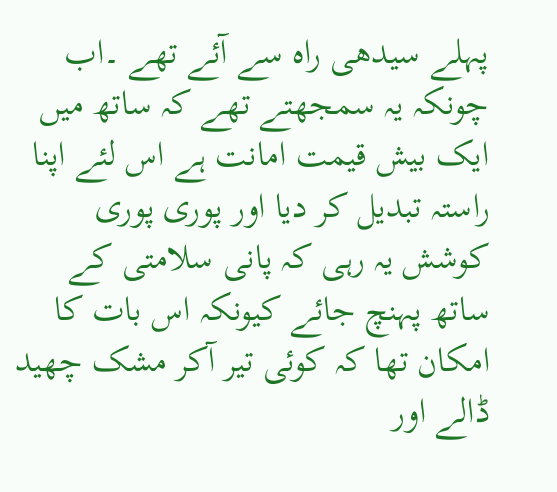پہلے سیدھی راہ سے آئے تھے ۔اب چونکہ یہ سمجھتے تھے کہ ساتھ میں ایک بیش قیمت امانت ہے اس لئے اپنا راستہ تبدیل کر دیا اور پوری پوری کوشش یہ رہی کہ پانی سلامتی کے ساتھ پہنچ جائے کیونکہ اس بات کا امکان تھا کہ کوئی تیر آکر مشک چھید ڈالے اور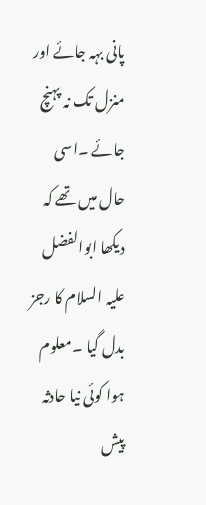پانی بہہ جائے اور منزل تک نہ پہنچ جائے ۔اسی حال میں تھے کہ دیکھا ابوالفضل علیہ السلام کا رجز بدل گیا ۔معلوم ہوا کوئی نیا حادثہ پیش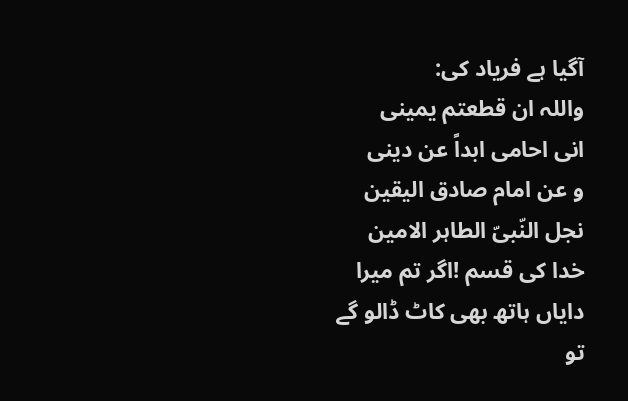آگیا ہے فریاد کی:
واللہ ان قطعتم یمینی
انی احامی ابداً عن دینی
و عن امام صادق الیقین
نجل النّبیّ الطاہر الامین
خدا کی قسم !اگر تم میرا دایاں ہاتھ بھی کاٹ ڈالو گے تو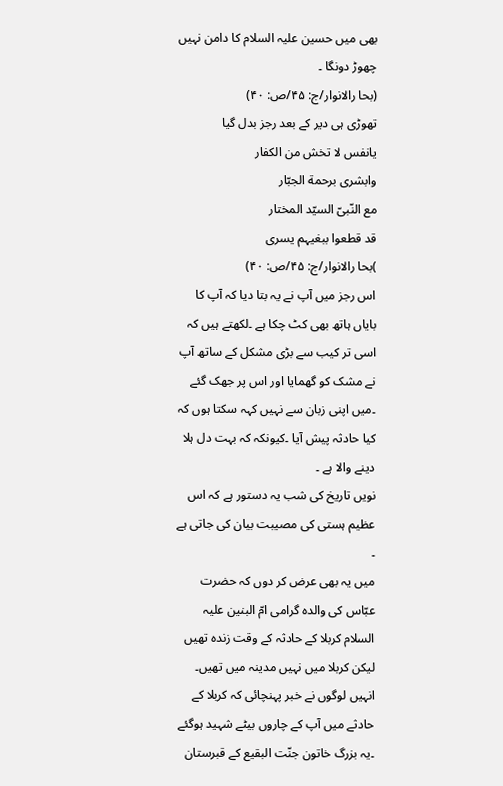بھی میں حسین علیہ السلام کا دامن نہیں چھوڑ دونگا ۔
(بحا رالانوار/ج: ۴۵/ص: ۴۰)
تھوڑی ہی دیر کے بعد رجز بدل گیا
یانفس لا تخش من الکفار
وابشری برحمة الجبّار
مع النّبیّ السیّد المختار
قد قطعوا ببغیہم یسری
)بحا رالانوار/ج: ۴۵/ص: ۴۰)
اس رجز میں آپ نے یہ بتا دیا کہ آپ کا بایاں ہاتھ بھی کٹ چکا ہے ۔لکھتے ہیں کہ اسی تر کیب سے بڑی مشکل کے ساتھ آپ نے مشک کو گھمایا اور اس پر جھک گئے ۔میں اپنی زبان سے نہیں کہہ سکتا ہوں کہ کیا حادثہ پیش آیا ۔کیونکہ کہ بہت دل ہلا دینے والا ہے ۔
نویں تاریخ کی شب یہ دستور ہے کہ اس عظیم ہستی کی مصیبت بیان کی جاتی ہے ۔
میں یہ بھی عرض کر دوں کہ حضرت عبّاس کی والدہ گرامی امّ البنین علیہ السلام کربلا کے حادثہ کے وقت زندہ تھیں لیکن کربلا میں نہیں مدینہ میں تھیں۔ انہیں لوگوں نے خبر پہنچائی کہ کربلا کے حادثے میں آپ کے چاروں بیٹے شہید ہوگئے ۔یہ بزرگ خاتون جنّت البقیع کے قبرستان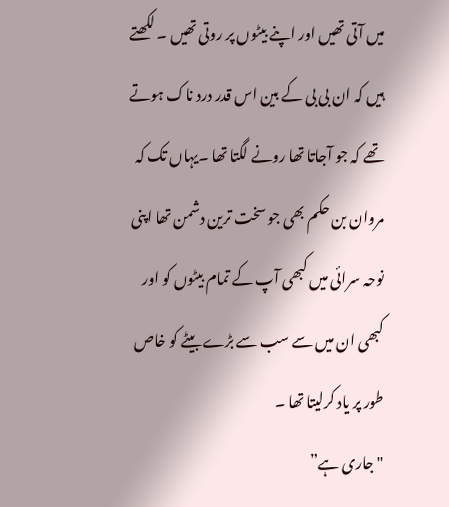میں آتی تھیں اور اپنے بیٹوں پر روتی تھیں ۔ لکھتے ہیں کہ ان بی بی کے بین اس قدر درد ناک ہوتے تھے کہ جو آجاتا تھا رونے لگتا تھا ۔یہاں تک کہ مروان بن حکم بھی جو سخت ترین دشمن تھا اپنی نوحہ سرائی میں کبھی آپ کے تمام بیٹوں کو اور کبھی ان میں سے سب سے بڑے بیٹے کو خاص طور پر یاد کرلیتا تھا ۔
"جاری ہے”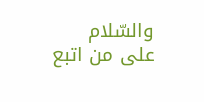والسّلام
علی من اتبع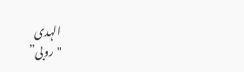الہدی
"روبی”